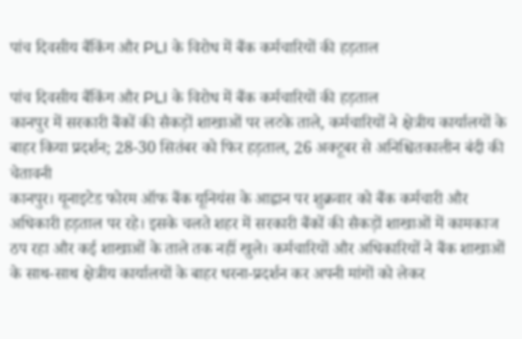पांच दिवसीय बैंकिंग और PLI के विरोध में बैंक कर्मचारियों की हड़ताल

पांच दिवसीय बैंकिंग और PLI के विरोध में बैंक कर्मचारियों की हड़ताल
कानपुर में सरकारी बैंकों की सैकड़ों शाखाओं पर लटके ताले, कर्मचारियों ने क्षेत्रीय कार्यालयों के बाहर किया प्रदर्शन; 28-30 सितंबर को फिर हड़ताल, 26 अक्टूबर से अनिश्चितकालीन बंदी की चेतावनी
कानपुर। यूनाइटेड फोरम ऑफ बैंक यूनियंस के आह्वान पर शुक्रवार को बैंक कर्मचारी और अधिकारी हड़ताल पर रहे। इसके चलते शहर में सरकारी बैंकों की सैकड़ों शाखाओं में कामकाज ठप रहा और कई शाखाओं के ताले तक नहीं खुले। कर्मचारियों और अधिकारियों ने बैंक शाखाओं के साथ-साथ क्षेत्रीय कार्यालयों के बाहर धरना-प्रदर्शन कर अपनी मांगों को लेकर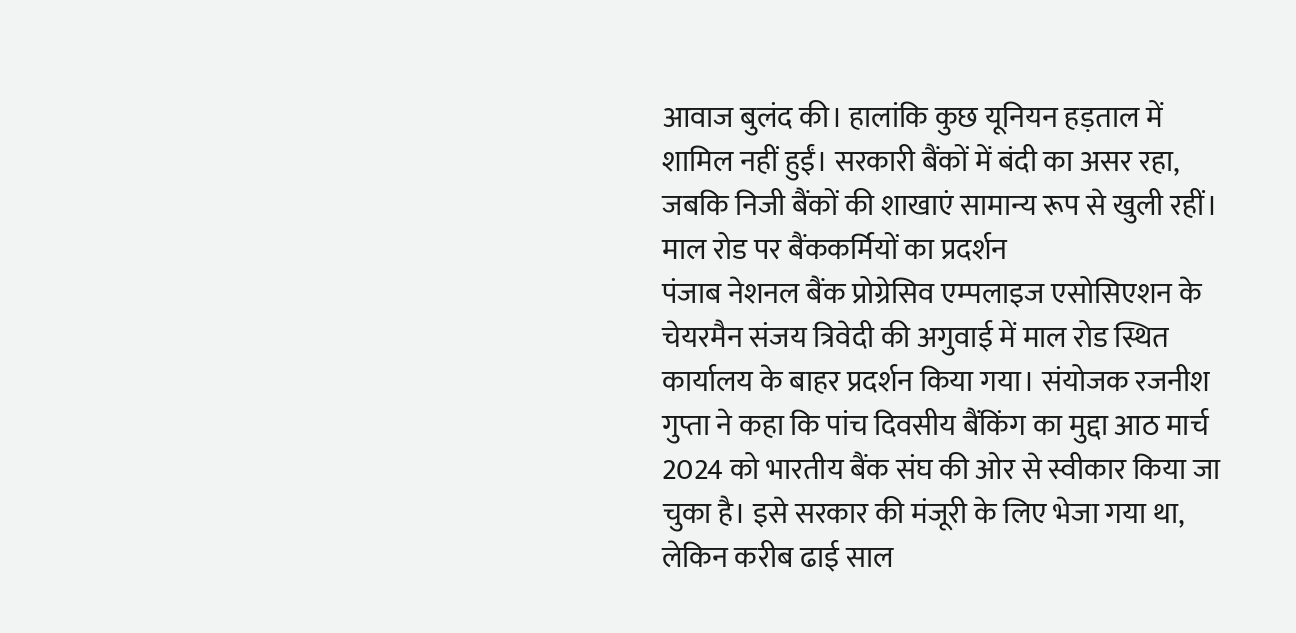आवाज बुलंद की। हालांकि कुछ यूनियन हड़ताल में शामिल नहीं हुईं। सरकारी बैंकों में बंदी का असर रहा, जबकि निजी बैंकों की शाखाएं सामान्य रूप से खुली रहीं।
माल रोड पर बैंककर्मियों का प्रदर्शन
पंजाब नेशनल बैंक प्रोग्रेसिव एम्पलाइज एसोसिएशन के चेयरमैन संजय त्रिवेदी की अगुवाई में माल रोड स्थित कार्यालय के बाहर प्रदर्शन किया गया। संयोजक रजनीश गुप्ता ने कहा कि पांच दिवसीय बैंकिंग का मुद्दा आठ मार्च 2024 को भारतीय बैंक संघ की ओर से स्वीकार किया जा चुका है। इसे सरकार की मंजूरी के लिए भेजा गया था, लेकिन करीब ढाई साल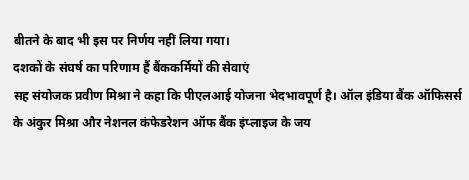बीतने के बाद भी इस पर निर्णय नहीं लिया गया।
दशकों के संघर्ष का परिणाम हैं बैंककर्मियों की सेवाएं
सह संयोजक प्रवीण मिश्रा ने कहा कि पीएलआई योजना भेदभावपूर्ण है। ऑल इंडिया बैंक ऑफिसर्स के अंकुर मिश्रा और नेशनल कंफेडरेशन ऑफ बैंक इंप्लाइज के जय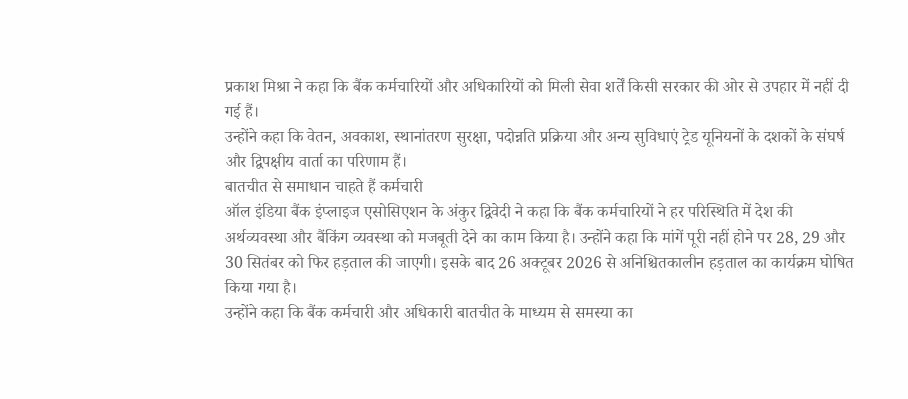प्रकाश मिश्रा ने कहा कि बैंक कर्मचारियों और अधिकारियों को मिली सेवा शर्तें किसी सरकार की ओर से उपहार में नहीं दी गई हैं।
उन्होंने कहा कि वेतन, अवकाश, स्थानांतरण सुरक्षा, पदोन्नति प्रक्रिया और अन्य सुविधाएं ट्रेड यूनियनों के दशकों के संघर्ष और द्विपक्षीय वार्ता का परिणाम हैं।
बातचीत से समाधान चाहते हैं कर्मचारी
ऑल इंडिया बैंक इंप्लाइज एसोसिएशन के अंकुर द्विवेदी ने कहा कि बैंक कर्मचारियों ने हर परिस्थिति में देश की अर्थव्यवस्था और बैंकिंग व्यवस्था को मजबूती देने का काम किया है। उन्होंने कहा कि मांगें पूरी नहीं होने पर 28, 29 और 30 सितंबर को फिर हड़ताल की जाएगी। इसके बाद 26 अक्टूबर 2026 से अनिश्चितकालीन हड़ताल का कार्यक्रम घोषित किया गया है।
उन्होंने कहा कि बैंक कर्मचारी और अधिकारी बातचीत के माध्यम से समस्या का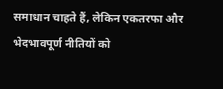समाधान चाहते हैं, लेकिन एकतरफा और भेदभावपूर्ण नीतियों को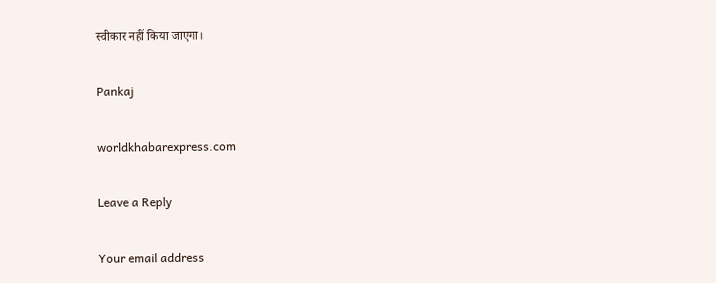स्वीकार नहीं किया जाएगा।

Pankaj

worldkhabarexpress.com

Leave a Reply

Your email address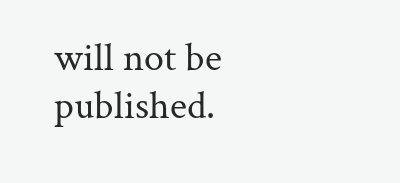will not be published.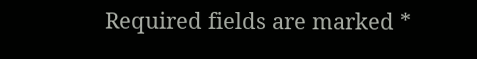Required fields are marked *